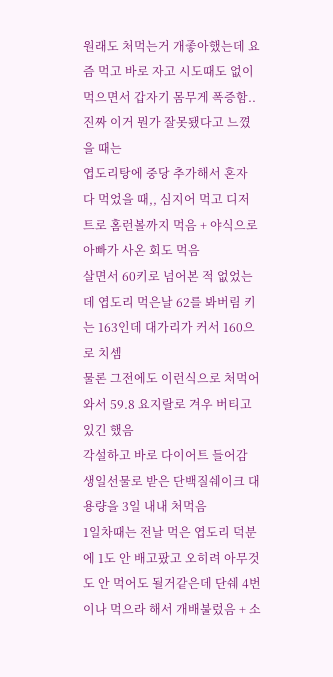원래도 처먹는거 개좋아했는데 요즘 먹고 바로 자고 시도때도 없이 먹으면서 갑자기 몸무게 폭증함..
진짜 이거 뭔가 잘못됐다고 느꼈을 때는
엽도리탕에 중당 추가해서 혼자 다 먹었을 때,, 심지어 먹고 디저트로 홈런볼까지 먹음 + 야식으로 아빠가 사온 회도 먹음
살면서 60키로 넘어본 적 없었는데 엽도리 먹은날 62를 봐버림 키는 163인데 대가리가 커서 160으로 치셈
물론 그전에도 이런식으로 처먹어와서 59.8 요지랄로 겨우 버티고 있긴 했음
각설하고 바로 다이어트 들어감
생일선물로 받은 단백질쉐이크 대용량을 3일 내내 처먹음
1일차때는 전날 먹은 엽도리 덕분에 1도 안 배고팠고 오히려 아무것도 안 먹어도 될거같은데 단쉐 4번이나 먹으라 해서 개배불렀음 + 소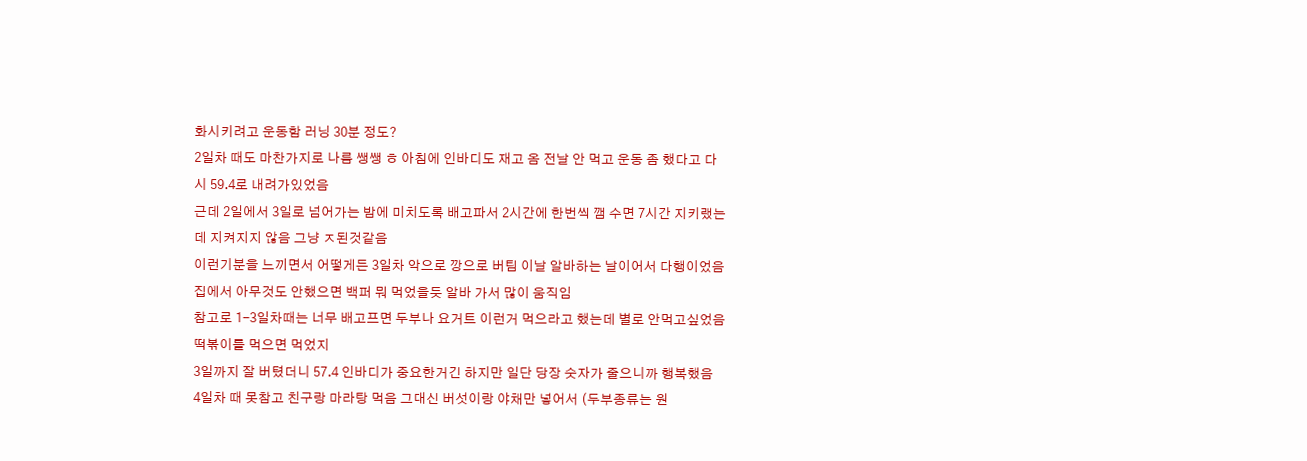화시키려고 운동함 러닝 30분 정도?
2일차 때도 마찬가지로 나름 쌩쌩 ㅎ 아침에 인바디도 재고 옴 전날 안 먹고 운동 좀 했다고 다시 59.4로 내려가있었음
근데 2일에서 3일로 넘어가는 밤에 미치도록 배고파서 2시간에 한번씩 깸 수면 7시간 지키랬는데 지켜지지 않음 그냥 ㅈ된것같음
이런기분을 느끼면서 어떻게든 3일차 악으로 깡으로 버팀 이날 알바하는 날이어서 다행이었음 집에서 아무것도 안했으면 백퍼 뭐 먹었을듯 알바 가서 많이 움직임
참고로 1-3일차때는 너무 배고프면 두부나 요거트 이런거 먹으라고 했는데 별로 안먹고싶었음 떡볶이를 먹으면 먹었지
3일까지 잘 버텼더니 57.4 인바디가 중요한거긴 하지만 일단 당장 숫자가 줄으니까 행복했음
4일차 때 못참고 친구랑 마라탕 먹음 그대신 버섯이랑 야채만 넣어서 (두부종류는 원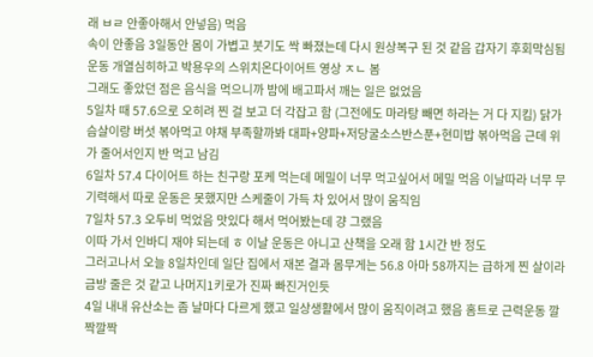래 ㅂㄹ 안좋아해서 안넣음) 먹음
속이 안좋음 3일동안 몸이 가볍고 붓기도 싹 빠졌는데 다시 원상복구 된 것 같음 갑자기 후회막심됨 운동 개열심히하고 박용우의 스위치온다이어트 영상 ㅈㄴ 봄
그래도 좋았던 점은 음식을 먹으니까 밤에 배고파서 깨는 일은 없었음
5일차 때 57.6으로 오히려 찐 걸 보고 더 각잡고 함 (그전에도 마라탕 빼면 하라는 거 다 지킴) 닭가슴살이랑 버섯 볶아먹고 야채 부족할까봐 대파+양파+저당굴소스반스푼+현미밥 볶아먹음 근데 위가 줄어서인지 반 먹고 남김
6일차 57.4 다이어트 하는 친구랑 포케 먹는데 메밀이 너무 먹고싶어서 메밀 먹음 이날따라 너무 무기력해서 따로 운동은 못했지만 스케줄이 가득 차 있어서 많이 움직임
7일차 57.3 오두비 먹었음 맛있다 해서 먹어봤는데 걍 그랬음
이따 가서 인바디 재야 되는데 ㅎ 이날 운동은 아니고 산책을 오래 함 1시간 반 정도
그러고나서 오늘 8일차인데 일단 집에서 재본 결과 몸무게는 56.8 아마 58까지는 급하게 찐 살이라 금방 줄은 것 같고 나머지1키로가 진짜 빠진거인듯
4일 내내 유산소는 좀 날마다 다르게 했고 일상생활에서 많이 움직이려고 했음 홈트로 근력운동 깔짝깔짝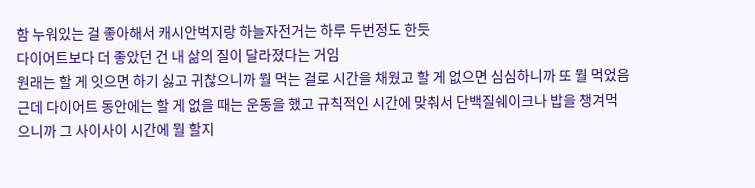함 누워있는 걸 좋아해서 캐시안벅지랑 하늘자전거는 하루 두번정도 한듯
다이어트보다 더 좋았던 건 내 삶의 질이 달라졌다는 거임
원래는 할 게 잇으면 하기 싫고 귀찮으니까 뭘 먹는 걸로 시간을 채웠고 할 게 없으면 심심하니까 또 뭘 먹었음
근데 다이어트 동안에는 할 게 없을 때는 운동을 했고 규칙적인 시간에 맞춰서 단백질쉐이크나 밥을 챙겨먹으니까 그 사이사이 시간에 뭘 할지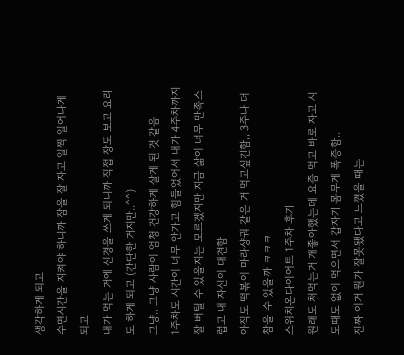생각하게 되고
수면시간을 지켜야 하니까 잠을 잘 자고 일찍 일어나게 되고
내가 먹는 거에 신경을 쓰게 되니까 직접 장도 보고 요리도 하게 되고 (간단한 거지만..^^)
그냥.. 그냥 사람이 엄청 건강하게 살게 된 것 같음
1주차도 시간이 너무 안가고 힘들었어서 내가 4주차까지 잘 버틸 수 있을지는 모르겠지만 지금 삶이 너무 만족스럽고 내 자신이 대견함
아직도 떡볶이 마라샹궈 같은 거 먹고싶긴함,, 3주나 더 참을 수 있을까 ㅋㅋㅋ
스위치온다이어트 1주차 후기
원래도 처먹는거 개좋아했는데 요즘 먹고 바로 자고 시도때도 없이 먹으면서 갑자기 몸무게 폭증함..
진짜 이거 뭔가 잘못됐다고 느꼈을 때는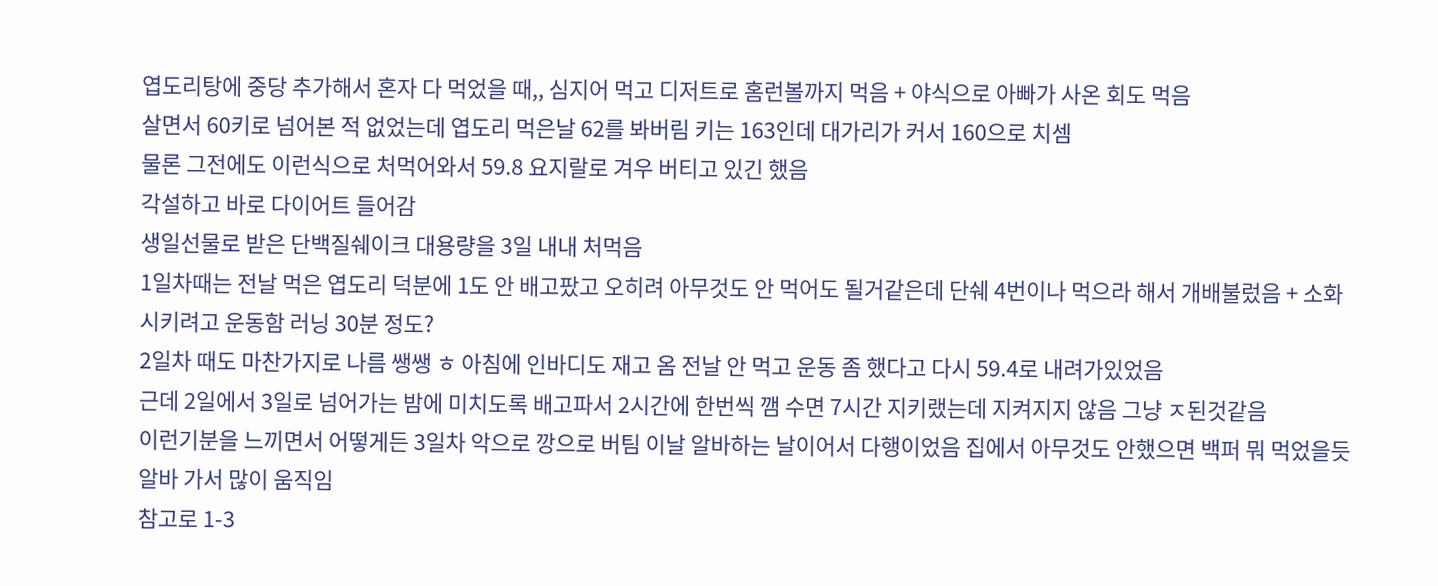엽도리탕에 중당 추가해서 혼자 다 먹었을 때,, 심지어 먹고 디저트로 홈런볼까지 먹음 + 야식으로 아빠가 사온 회도 먹음
살면서 60키로 넘어본 적 없었는데 엽도리 먹은날 62를 봐버림 키는 163인데 대가리가 커서 160으로 치셈
물론 그전에도 이런식으로 처먹어와서 59.8 요지랄로 겨우 버티고 있긴 했음
각설하고 바로 다이어트 들어감
생일선물로 받은 단백질쉐이크 대용량을 3일 내내 처먹음
1일차때는 전날 먹은 엽도리 덕분에 1도 안 배고팠고 오히려 아무것도 안 먹어도 될거같은데 단쉐 4번이나 먹으라 해서 개배불렀음 + 소화시키려고 운동함 러닝 30분 정도?
2일차 때도 마찬가지로 나름 쌩쌩 ㅎ 아침에 인바디도 재고 옴 전날 안 먹고 운동 좀 했다고 다시 59.4로 내려가있었음
근데 2일에서 3일로 넘어가는 밤에 미치도록 배고파서 2시간에 한번씩 깸 수면 7시간 지키랬는데 지켜지지 않음 그냥 ㅈ된것같음
이런기분을 느끼면서 어떻게든 3일차 악으로 깡으로 버팀 이날 알바하는 날이어서 다행이었음 집에서 아무것도 안했으면 백퍼 뭐 먹었을듯 알바 가서 많이 움직임
참고로 1-3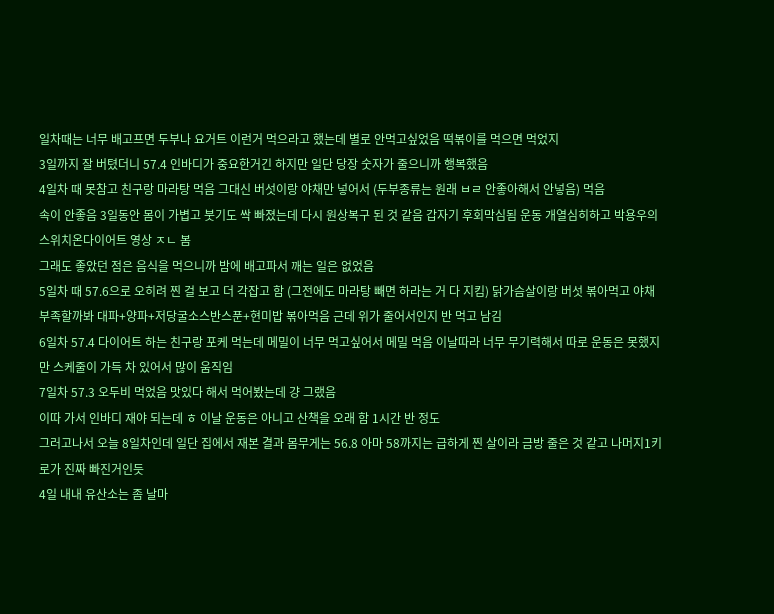일차때는 너무 배고프면 두부나 요거트 이런거 먹으라고 했는데 별로 안먹고싶었음 떡볶이를 먹으면 먹었지
3일까지 잘 버텼더니 57.4 인바디가 중요한거긴 하지만 일단 당장 숫자가 줄으니까 행복했음
4일차 때 못참고 친구랑 마라탕 먹음 그대신 버섯이랑 야채만 넣어서 (두부종류는 원래 ㅂㄹ 안좋아해서 안넣음) 먹음
속이 안좋음 3일동안 몸이 가볍고 붓기도 싹 빠졌는데 다시 원상복구 된 것 같음 갑자기 후회막심됨 운동 개열심히하고 박용우의 스위치온다이어트 영상 ㅈㄴ 봄
그래도 좋았던 점은 음식을 먹으니까 밤에 배고파서 깨는 일은 없었음
5일차 때 57.6으로 오히려 찐 걸 보고 더 각잡고 함 (그전에도 마라탕 빼면 하라는 거 다 지킴) 닭가슴살이랑 버섯 볶아먹고 야채 부족할까봐 대파+양파+저당굴소스반스푼+현미밥 볶아먹음 근데 위가 줄어서인지 반 먹고 남김
6일차 57.4 다이어트 하는 친구랑 포케 먹는데 메밀이 너무 먹고싶어서 메밀 먹음 이날따라 너무 무기력해서 따로 운동은 못했지만 스케줄이 가득 차 있어서 많이 움직임
7일차 57.3 오두비 먹었음 맛있다 해서 먹어봤는데 걍 그랬음
이따 가서 인바디 재야 되는데 ㅎ 이날 운동은 아니고 산책을 오래 함 1시간 반 정도
그러고나서 오늘 8일차인데 일단 집에서 재본 결과 몸무게는 56.8 아마 58까지는 급하게 찐 살이라 금방 줄은 것 같고 나머지1키로가 진짜 빠진거인듯
4일 내내 유산소는 좀 날마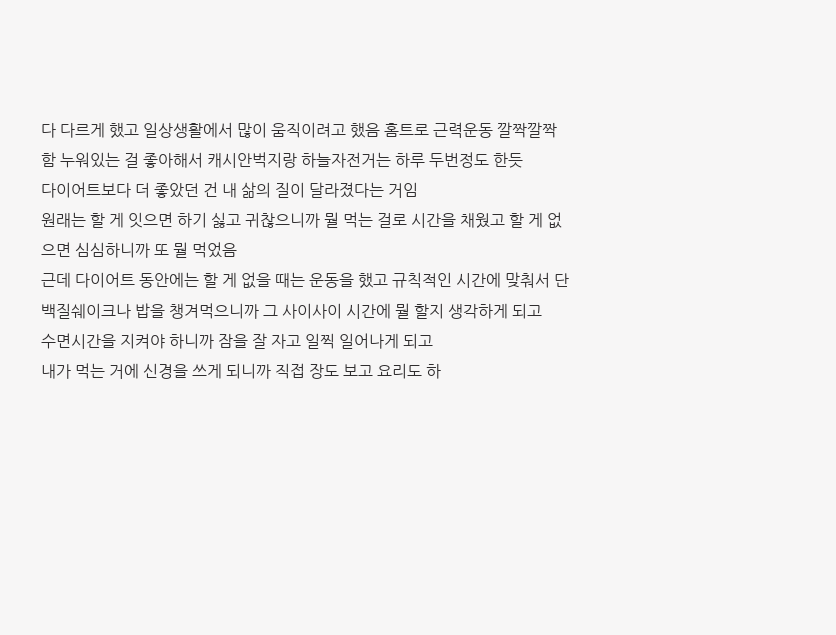다 다르게 했고 일상생활에서 많이 움직이려고 했음 홈트로 근력운동 깔짝깔짝 함 누워있는 걸 좋아해서 캐시안벅지랑 하늘자전거는 하루 두번정도 한듯
다이어트보다 더 좋았던 건 내 삶의 질이 달라졌다는 거임
원래는 할 게 잇으면 하기 싫고 귀찮으니까 뭘 먹는 걸로 시간을 채웠고 할 게 없으면 심심하니까 또 뭘 먹었음
근데 다이어트 동안에는 할 게 없을 때는 운동을 했고 규칙적인 시간에 맞춰서 단백질쉐이크나 밥을 챙겨먹으니까 그 사이사이 시간에 뭘 할지 생각하게 되고
수면시간을 지켜야 하니까 잠을 잘 자고 일찍 일어나게 되고
내가 먹는 거에 신경을 쓰게 되니까 직접 장도 보고 요리도 하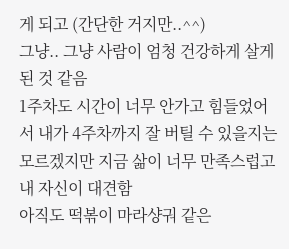게 되고 (간단한 거지만..^^)
그냥.. 그냥 사람이 엄청 건강하게 살게 된 것 같음
1주차도 시간이 너무 안가고 힘들었어서 내가 4주차까지 잘 버틸 수 있을지는 모르겠지만 지금 삶이 너무 만족스럽고 내 자신이 대견함
아직도 떡볶이 마라샹궈 같은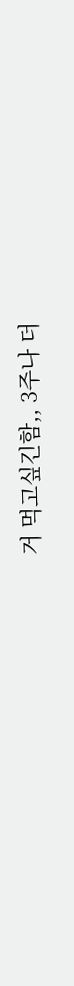거 먹고싶긴함,, 3주나 더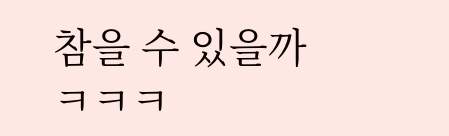참을 수 있을까 ㅋㅋㅋ